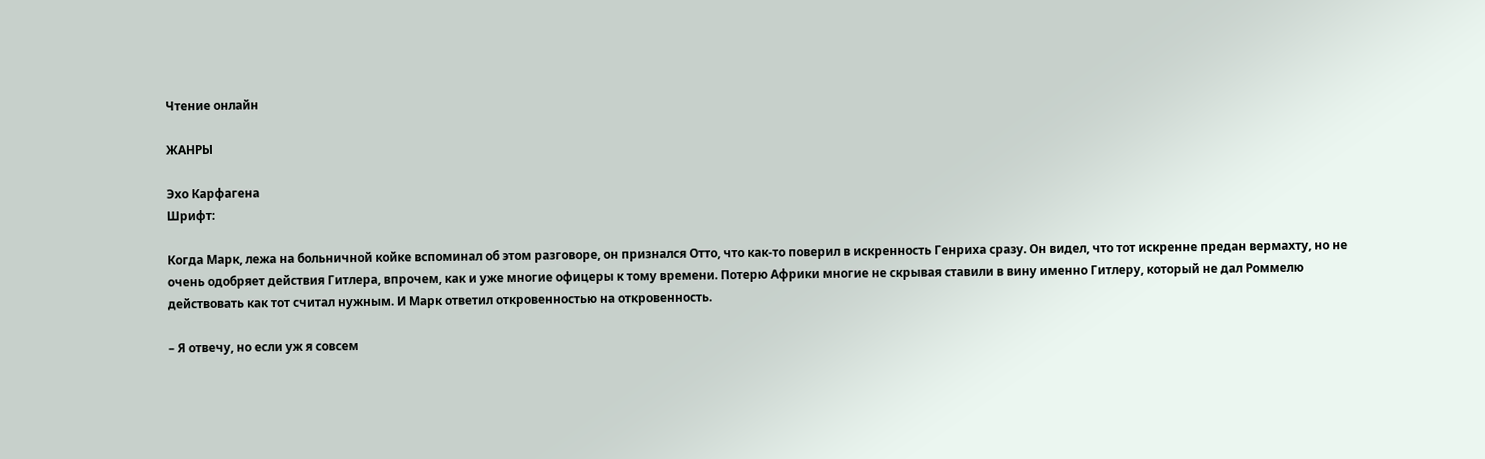Чтение онлайн

ЖАНРЫ

Эхо Карфагена
Шрифт:

Когда Марк, лежа на больничной койке вспоминал об этом разговоре, он признался Отто, что как-то поверил в искренность Генриха сразу. Он видел, что тот искренне предан вермахту, но не очень одобряет действия Гитлера, впрочем, как и уже многие офицеры к тому времени. Потерю Африки многие не скрывая ставили в вину именно Гитлеру, который не дал Роммелю действовать как тот считал нужным. И Марк ответил откровенностью на откровенность.

– Я отвечу, но если уж я совсем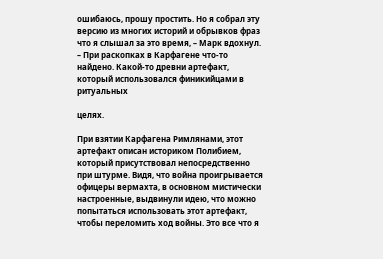ошибаюсь, прошу простить. Но я собрал эту версию из многих историй и обрывков фраз что я слышал за это время, – Марк вдохнул. – При раскопках в Карфагене что-то найдено. Какой-то древни артефакт, который использовался финикийцами в ритуальных

целях.

При взятии Карфагена Римлянами, этот артефакт описан историком Полибием, который присутствовал непосредственно при штурме. Видя, что война проигрывается офицеры вермахта, в основном мистически настроенные, выдвинули идею, что можно попытаться использовать этот артефакт, чтобы переломить ход войны. Это все что я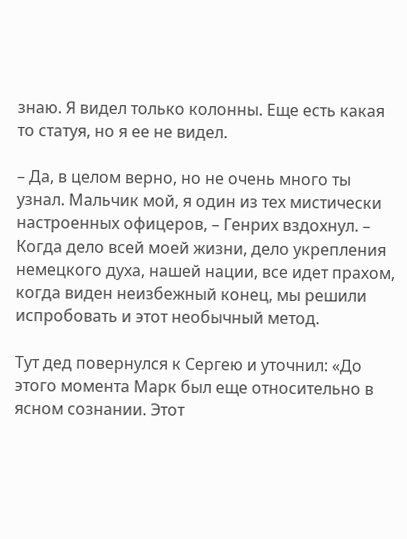знаю. Я видел только колонны. Еще есть какая то статуя, но я ее не видел.

– Да, в целом верно, но не очень много ты узнал. Мальчик мой, я один из тех мистически настроенных офицеров, – Генрих вздохнул. – Когда дело всей моей жизни, дело укрепления немецкого духа, нашей нации, все идет прахом, когда виден неизбежный конец, мы решили испробовать и этот необычный метод.

Тут дед повернулся к Сергею и уточнил: «До этого момента Марк был еще относительно в ясном сознании. Этот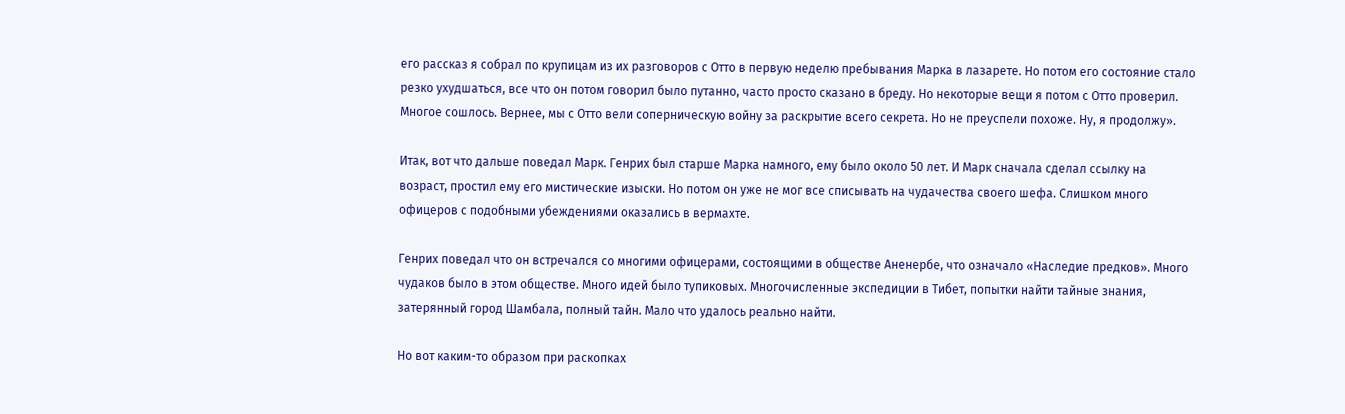его рассказ я собрал по крупицам из их разговоров с Отто в первую неделю пребывания Марка в лазарете. Но потом его состояние стало резко ухудшаться, все что он потом говорил было путанно, часто просто сказано в бреду. Но некоторые вещи я потом с Отто проверил. Многое сошлось. Вернее, мы с Отто вели соперническую войну за раскрытие всего секрета. Но не преуспели похоже. Ну, я продолжу».

Итак, вот что дальше поведал Марк. Генрих был старше Марка намного, ему было около 50 лет. И Марк сначала сделал ссылку на возраст, простил ему его мистические изыски. Но потом он уже не мог все списывать на чудачества своего шефа. Слишком много офицеров с подобными убеждениями оказались в вермахте.

Генрих поведал что он встречался со многими офицерами, состоящими в обществе Аненербе, что означало «Наследие предков». Много чудаков было в этом обществе. Много идей было тупиковых. Многочисленные экспедиции в Тибет, попытки найти тайные знания, затерянный город Шамбала, полный тайн. Мало что удалось реально найти.

Но вот каким-то образом при раскопках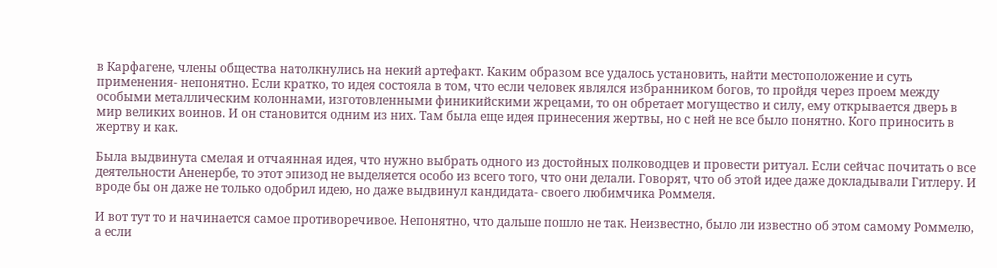в Карфагене, члены общества натолкнулись на некий артефакт. Каким образом все удалось установить, найти местоположение и суть применения- непонятно. Если кратко, то идея состояла в том, что если человек являлся избранником богов, то пройдя через проем между особыми металлическим колоннами, изготовленными финикийскими жрецами, то он обретает могущество и силу, ему открывается дверь в мир великих воинов. И он становится одним из них. Там была еще идея принесения жертвы, но с ней не все было понятно. Кого приносить в жертву и как.

Была выдвинута смелая и отчаянная идея, что нужно выбрать одного из достойных полководцев и провести ритуал. Если сейчас почитать о все деятельности Аненербе, то этот эпизод не выделяется особо из всего того, что они делали. Говорят, что об этой идее даже докладывали Гитлеру. И вроде бы он даже не только одобрил идею, но даже выдвинул кандидата- своего любимчика Роммеля.

И вот тут то и начинается самое противоречивое. Непонятно, что дальше пошло не так. Неизвестно, было ли известно об этом самому Роммелю, а если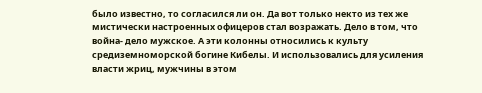было известно, то согласился ли он. Да вот только некто из тех же мистически настроенных офицеров стал возражать. Дело в том, что война- дело мужское. А эти колонны относились к культу средиземноморской богине Кибелы. И использовались для усиления власти жриц, мужчины в этом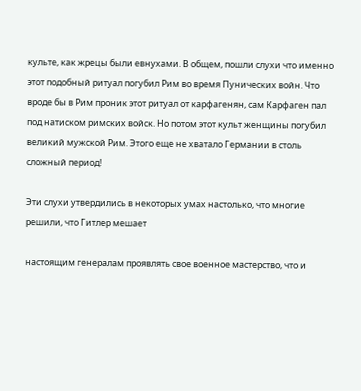культе, как жрецы были евнухами. В общем, пошли слухи что именно этот подобный ритуал погубил Рим во время Пунических войн. Что вроде бы в Рим проник этот ритуал от карфагенян, сам Карфаген пал под натиском римских войск. Но потом этот культ женщины погубил великий мужской Рим. Этого еще не хватало Германии в столь сложный период!

Эти слухи утвердились в некоторых умах настолько, что многие решили, что Гитлер мешает

настоящим генералам проявлять свое военное мастерство, что и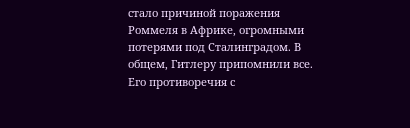стало причиной поражения Роммеля в Африке, огромными потерями под Сталинградом. В общем, Гитлеру припомнили все. Его противоречия с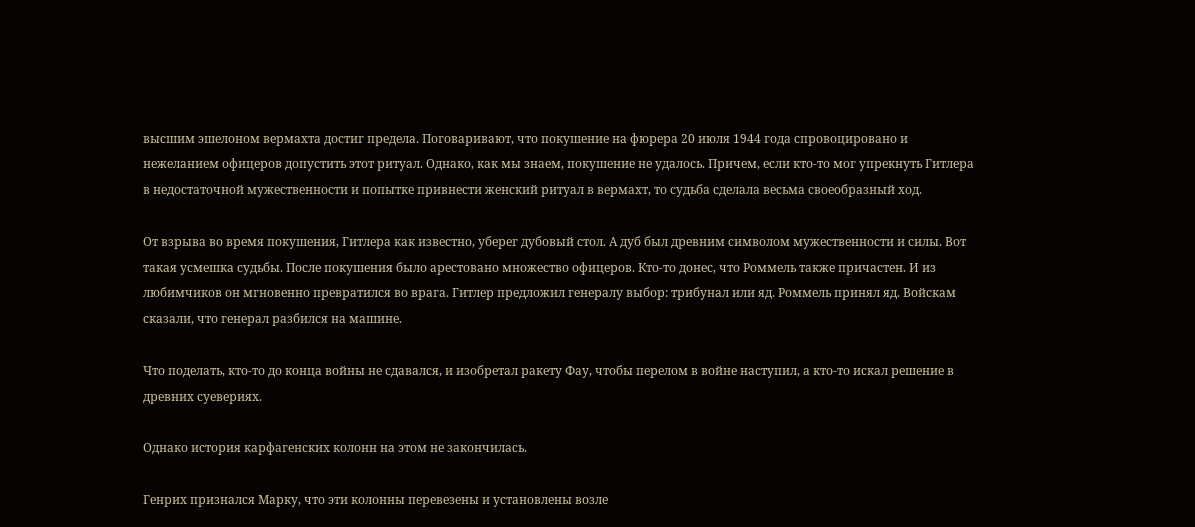высшим эшелоном вермахта достиг предела. Поговаривают, что покушение на фюрера 20 июля 1944 года спровоцировано и нежеланием офицеров допустить этот ритуал. Однако, как мы знаем, покушение не удалось. Причем, если кто-то мог упрекнуть Гитлера в недостаточной мужественности и попытке привнести женский ритуал в вермахт, то судьба сделала весьма своеобразный ход.

От взрыва во время покушения, Гитлера как известно, уберег дубовый стол. А дуб был древним символом мужественности и силы. Вот такая усмешка судьбы. После покушения было арестовано множество офицеров. Кто-то донес, что Роммель также причастен. И из любимчиков он мгновенно превратился во врага. Гитлер предложил генералу выбор: трибунал или яд. Роммель принял яд. Войскам сказали, что генерал разбился на машине.

Что поделать, кто-то до конца войны не сдавался, и изобретал ракету Фау, чтобы перелом в войне наступил, а кто-то искал решение в древних суевериях.

Однако история карфагенских колонн на этом не закончилась.

Генрих признался Марку, что эти колонны перевезены и установлены возле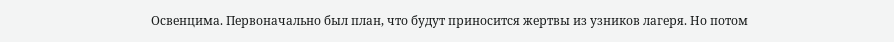Освенцима. Первоначально был план, что будут приносится жертвы из узников лагеря. Но потом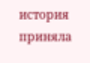история приняла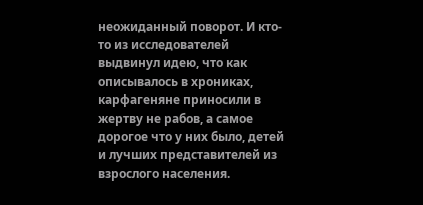неожиданный поворот. И кто-то из исследователей выдвинул идею, что как описывалось в хрониках, карфагеняне приносили в жертву не рабов, а самое дорогое что у них было, детей и лучших представителей из взрослого населения.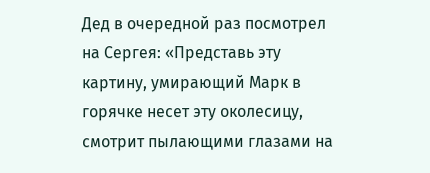Дед в очередной раз посмотрел на Сергея: «Представь эту картину, умирающий Марк в горячке несет эту околесицу, смотрит пылающими глазами на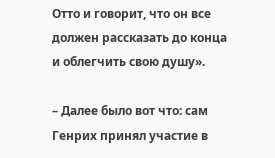Отто и говорит, что он все должен рассказать до конца и облегчить свою душу».

– Далее было вот что: сам Генрих принял участие в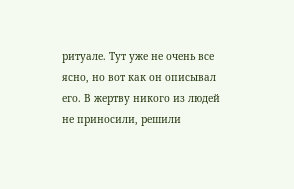ритуале. Тут уже не очень все ясно, но вот как он описывал его. В жертву никого из людей не приносили, решили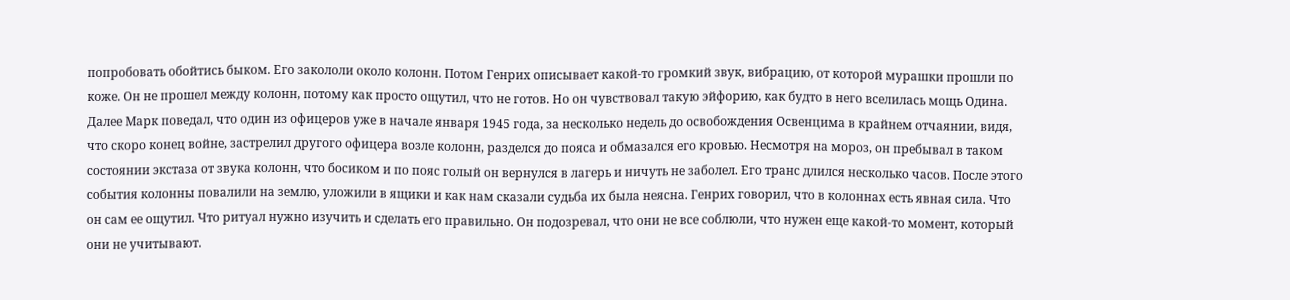попробовать обойтись быком. Его закололи около колонн. Потом Генрих описывает какой-то громкий звук, вибрацию, от которой мурашки прошли по коже. Он не прошел между колонн, потому как просто ощутил, что не готов. Но он чувствовал такую эйфорию, как будто в него вселилась мощь Одина. Далее Марк поведал, что один из офицеров уже в начале января 1945 года, за несколько недель до освобождения Освенцима в крайнем отчаянии, видя, что скоро конец войне, застрелил другого офицера возле колонн, разделся до пояса и обмазался его кровью. Несмотря на мороз, он пребывал в таком состоянии экстаза от звука колонн, что босиком и по пояс голый он вернулся в лагерь и ничуть не заболел. Его транс длился несколько часов. После этого события колонны повалили на землю, уложили в ящики и как нам сказали судьба их была неясна. Генрих говорил, что в колоннах есть явная сила. Что он сам ее ощутил. Что ритуал нужно изучить и сделать его правильно. Он подозревал, что они не все соблюли, что нужен еще какой-то момент, который они не учитывают.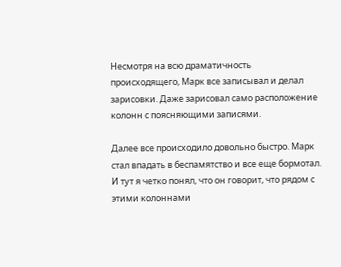Несмотря на всю драматичность происходящего, Марк все записывал и делал зарисовки. Даже зарисовал само расположение колонн с поясняющими записями.

Далее все происходило довольно быстро. Марк стал впадать в беспамятство и все еще бормотал. И тут я четко понял, что он говорит, что рядом с этими колоннами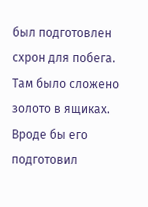был подготовлен схрон для побега. Там было сложено золото в ящиках. Вроде бы его подготовил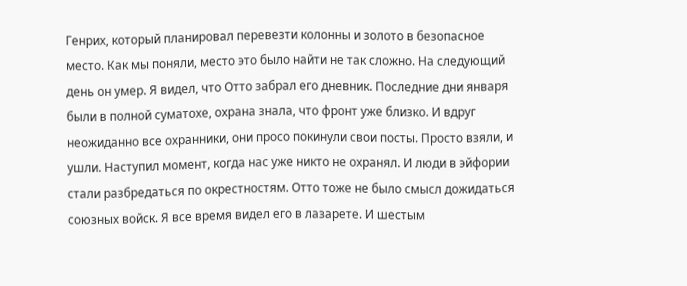Генрих, который планировал перевезти колонны и золото в безопасное место. Как мы поняли, место это было найти не так сложно. На следующий день он умер. Я видел, что Отто забрал его дневник. Последние дни января были в полной суматохе, охрана знала, что фронт уже близко. И вдруг неожиданно все охранники, они просо покинули свои посты. Просто взяли, и ушли. Наступил момент, когда нас уже никто не охранял. И люди в эйфории стали разбредаться по окрестностям. Отто тоже не было смысл дожидаться союзных войск. Я все время видел его в лазарете. И шестым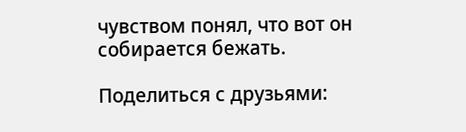чувством понял, что вот он собирается бежать.

Поделиться с друзьями: